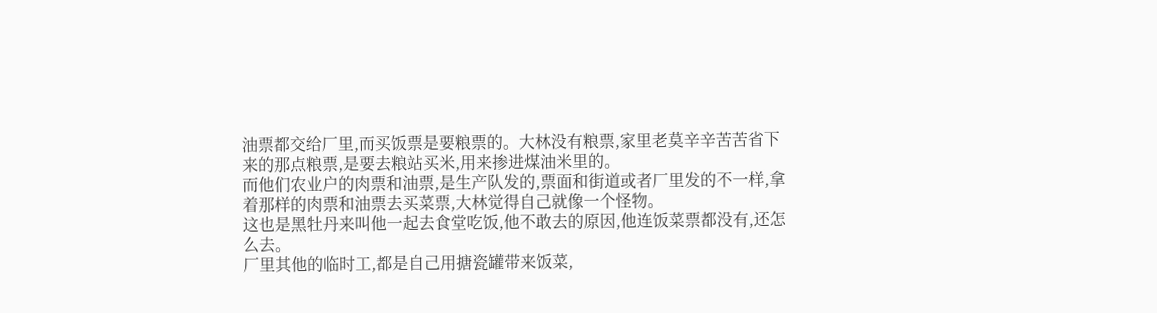油票都交给厂里,而买饭票是要粮票的。大林没有粮票,家里老莫辛辛苦苦省下来的那点粮票,是要去粮站买米,用来掺进煤油米里的。
而他们农业户的肉票和油票,是生产队发的,票面和街道或者厂里发的不一样,拿着那样的肉票和油票去买菜票,大林觉得自己就像一个怪物。
这也是黑牡丹来叫他一起去食堂吃饭,他不敢去的原因,他连饭菜票都没有,还怎么去。
厂里其他的临时工,都是自己用搪瓷罐带来饭菜,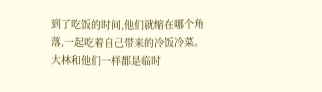到了吃饭的时间,他们就缩在哪个角落,一起吃着自己带来的冷饭冷菜。大林和他们一样都是临时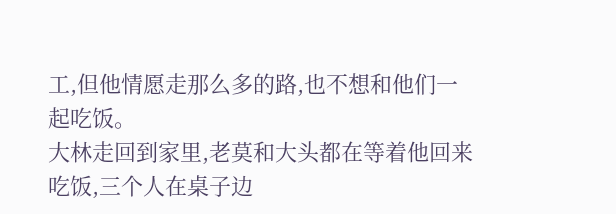工,但他情愿走那么多的路,也不想和他们一起吃饭。
大林走回到家里,老莫和大头都在等着他回来吃饭,三个人在桌子边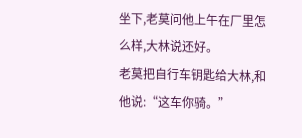坐下,老莫问他上午在厂里怎么样,大林说还好。
老莫把自行车钥匙给大林,和他说:“这车你骑。”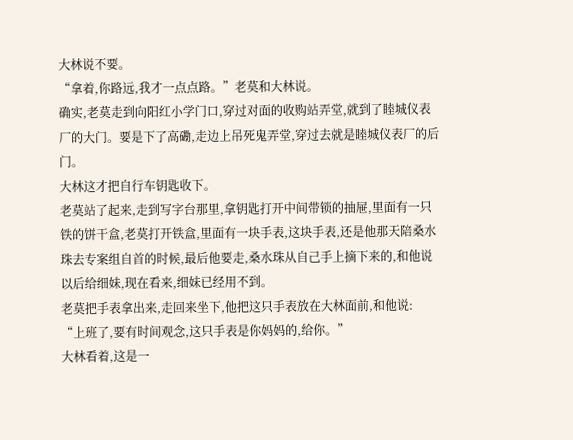大林说不要。
“拿着,你路远,我才一点点路。”老莫和大林说。
确实,老莫走到向阳红小学门口,穿过对面的收购站弄堂,就到了睦城仪表厂的大门。要是下了高磡,走边上吊死鬼弄堂,穿过去就是睦城仪表厂的后门。
大林这才把自行车钥匙收下。
老莫站了起来,走到写字台那里,拿钥匙打开中间带锁的抽屉,里面有一只铁的饼干盒,老莫打开铁盒,里面有一块手表,这块手表,还是他那天陪桑水珠去专案组自首的时候,最后他要走,桑水珠从自己手上摘下来的,和他说以后给细妹,现在看来,细妹已经用不到。
老莫把手表拿出来,走回来坐下,他把这只手表放在大林面前,和他说:
“上班了,要有时间观念,这只手表是你妈妈的,给你。”
大林看着,这是一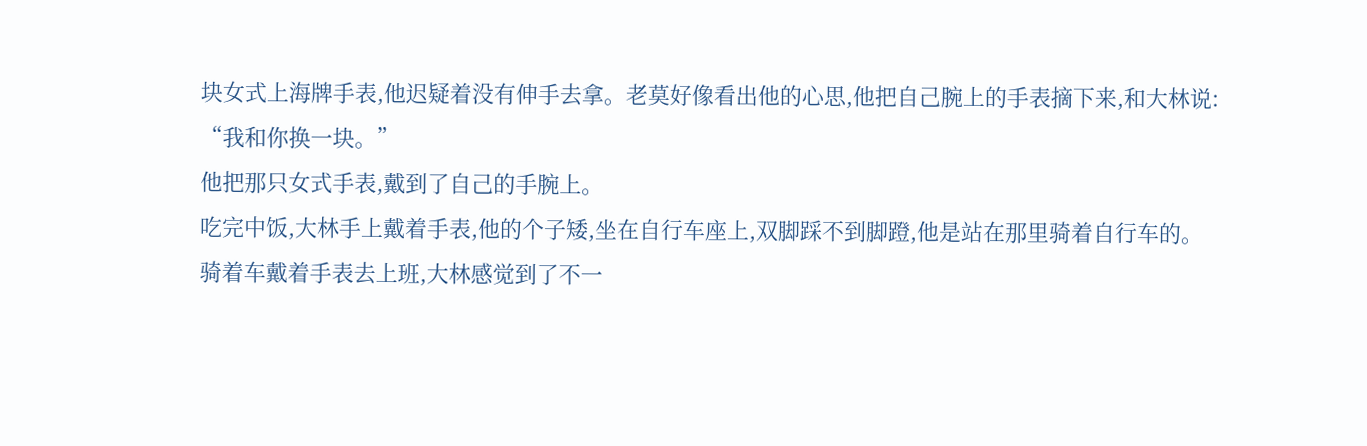块女式上海牌手表,他迟疑着没有伸手去拿。老莫好像看出他的心思,他把自己腕上的手表摘下来,和大林说:
“我和你换一块。”
他把那只女式手表,戴到了自己的手腕上。
吃完中饭,大林手上戴着手表,他的个子矮,坐在自行车座上,双脚踩不到脚蹬,他是站在那里骑着自行车的。骑着车戴着手表去上班,大林感觉到了不一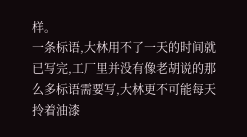样。
一条标语,大林用不了一天的时间就已写完,工厂里并没有像老胡说的那么多标语需要写,大林更不可能每天拎着油漆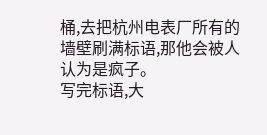桶,去把杭州电表厂所有的墙壁刷满标语,那他会被人认为是疯子。
写完标语,大